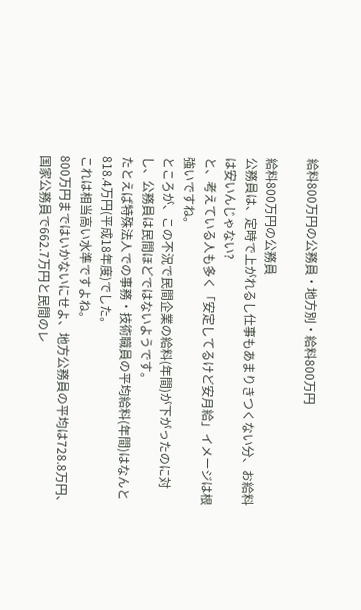給料800万円の公務員・地方別・給料800万円

給料800万円の公務員
公務員は、定時で上がれるし仕事もあまりきつくない分、お給料は安いんじゃない?
と、考えている人も多く「安定してるけど安月給」イメージは根強いですね。
ところが、この不況で民間企業の給料(年間)が下がったのに対し、公務員は民間ほどではないようです。
たとえば特殊法人での事務・技術職員の平均給料(年間)はなんと818.4万円(平成18年度)でした。
これは相当高い水準ですよね。
800万円まではいかないにせよ、地方公務員の平均は728.8万円、国家公務員で662.7万円と民間のレ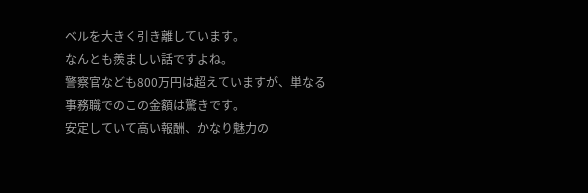ベルを大きく引き離しています。
なんとも羨ましい話ですよね。
警察官なども800万円は超えていますが、単なる事務職でのこの金額は驚きです。
安定していて高い報酬、かなり魅力の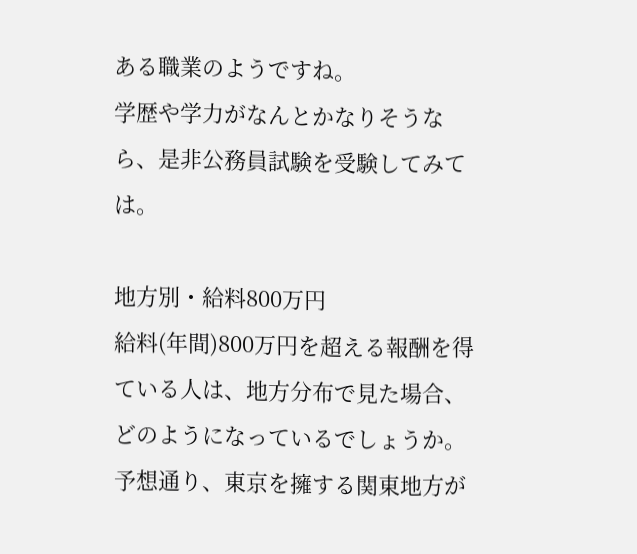ある職業のようですね。
学歴や学力がなんとかなりそうなら、是非公務員試験を受験してみては。

地方別・給料800万円
給料(年間)800万円を超える報酬を得ている人は、地方分布で見た場合、どのようになっているでしょうか。
予想通り、東京を擁する関東地方が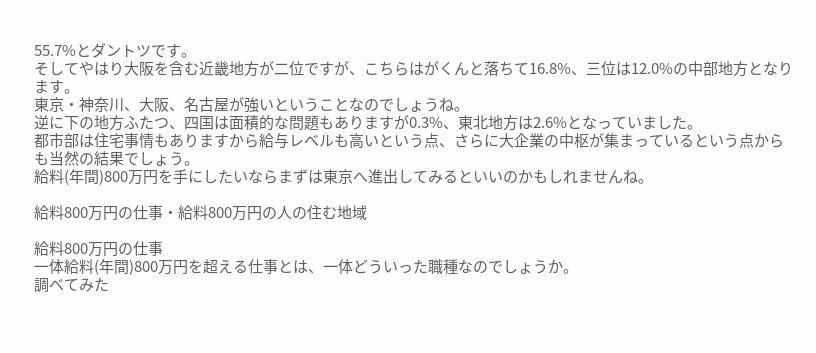55.7%とダントツです。
そしてやはり大阪を含む近畿地方が二位ですが、こちらはがくんと落ちて16.8%、三位は12.0%の中部地方となります。
東京・神奈川、大阪、名古屋が強いということなのでしょうね。
逆に下の地方ふたつ、四国は面積的な問題もありますが0.3%、東北地方は2.6%となっていました。
都市部は住宅事情もありますから給与レベルも高いという点、さらに大企業の中枢が集まっているという点からも当然の結果でしょう。
給料(年間)800万円を手にしたいならまずは東京へ進出してみるといいのかもしれませんね。

給料800万円の仕事・給料800万円の人の住む地域

給料800万円の仕事
一体給料(年間)800万円を超える仕事とは、一体どういった職種なのでしょうか。
調べてみた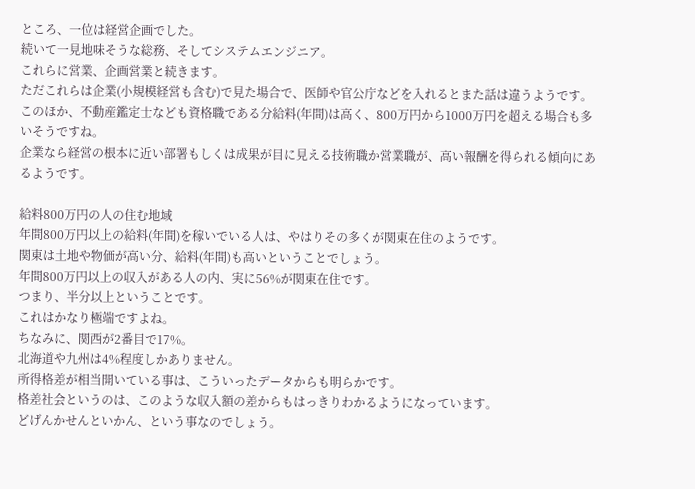ところ、一位は経営企画でした。
続いて一見地味そうな総務、そしてシステムエンジニア。
これらに営業、企画営業と続きます。
ただこれらは企業(小規模経営も含む)で見た場合で、医師や官公庁などを入れるとまた話は違うようです。
このほか、不動産鑑定士なども資格職である分給料(年間)は高く、800万円から1000万円を超える場合も多いそうですね。
企業なら経営の根本に近い部署もしくは成果が目に見える技術職か営業職が、高い報酬を得られる傾向にあるようです。

給料800万円の人の住む地域
年間800万円以上の給料(年間)を稼いでいる人は、やはりその多くが関東在住のようです。
関東は土地や物価が高い分、給料(年間)も高いということでしょう。
年間800万円以上の収入がある人の内、実に56%が関東在住です。
つまり、半分以上ということです。
これはかなり極端ですよね。
ちなみに、関西が2番目で17%。
北海道や九州は4%程度しかありません。
所得格差が相当開いている事は、こういったデータからも明らかです。
格差社会というのは、このような収入額の差からもはっきりわかるようになっています。
どげんかせんといかん、という事なのでしょう。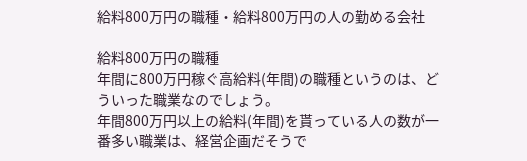給料800万円の職種・給料800万円の人の勤める会社

給料800万円の職種
年間に800万円稼ぐ高給料(年間)の職種というのは、どういった職業なのでしょう。
年間800万円以上の給料(年間)を貰っている人の数が一番多い職業は、経営企画だそうで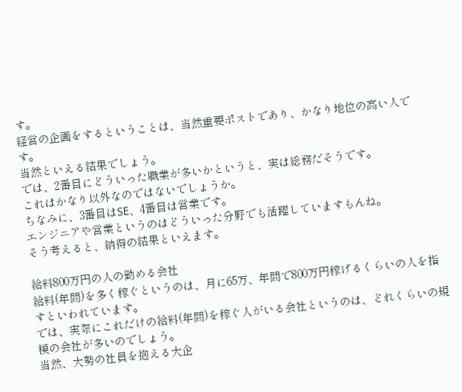す。
経営の企画をするということは、当然重要ポストであり、かなり地位の高い人です。
当然といえる結果でしょう。
では、2番目にどういった職業が多いかというと、実は総務だそうです。
これはかなり以外なのではないでしょうか。
ちなみに、3番目はSE、4番目は営業です。
エンジニアや営業というのはどういった分野でも活躍していますもんね。
そう考えると、納得の結果といえます。

給料800万円の人の勤める会社
給料(年間)を多く稼ぐというのは、月に65万、年間で800万円稼げるくらいの人を指すといわれています。
では、実際にこれだけの給料(年間)を稼ぐ人がいる会社というのは、どれくらいの規模の会社が多いのでしょう。
当然、大勢の社員を抱える大企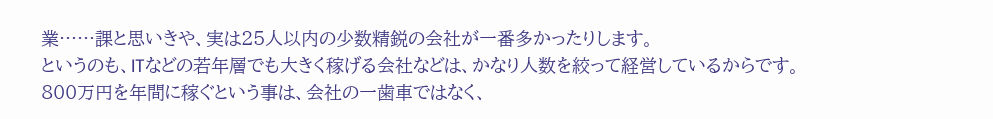業……課と思いきや、実は25人以内の少数精鋭の会社が一番多かったりします。
というのも、ITなどの若年層でも大きく稼げる会社などは、かなり人数を絞って経営しているからです。
800万円を年間に稼ぐという事は、会社の一歯車ではなく、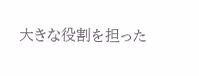大きな役割を担った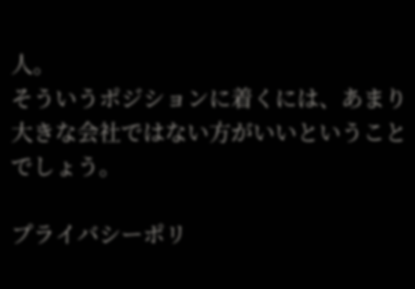人。
そういうポジションに着くには、あまり大きな会社ではない方がいいということでしょう。

プライバシーポリ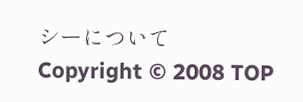シーについて
Copyright © 2008 TOP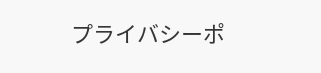プライバシーポ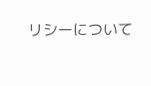リシーについて